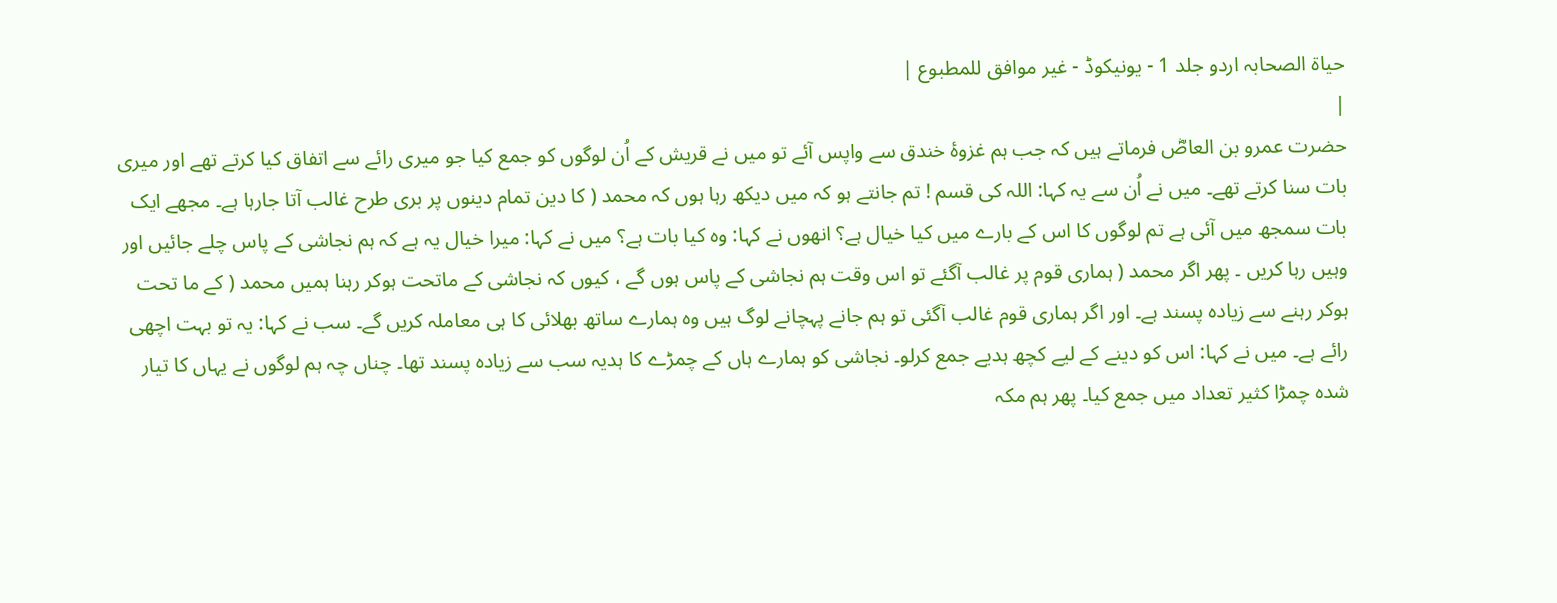حیاۃ الصحابہ اردو جلد 1 - یونیکوڈ - غیر موافق للمطبوع |
|
حضرت عمرو بن العاصؓ فرماتے ہیں کہ جب ہم غزوۂ خندق سے واپس آئے تو میں نے قریش کے اُن لوگوں کو جمع کیا جو میری رائے سے اتفاق کیا کرتے تھے اور میری بات سنا کرتے تھے۔ میں نے اُن سے یہ کہا: اللہ کی قسم ! تم جانتے ہو کہ میں دیکھ رہا ہوں کہ محمد ( کا دین تمام دینوں پر بری طرح غالب آتا جارہا ہے۔ مجھے ایک بات سمجھ میں آئی ہے تم لوگوں کا اس کے بارے میں کیا خیال ہے؟ انھوں نے کہا: وہ کیا بات ہے؟ میں نے کہا: میرا خیال یہ ہے کہ ہم نجاشی کے پاس چلے جائیں اور وہیں رہا کریں ۔ پھر اگر محمد ( ہماری قوم پر غالب آگئے تو اس وقت ہم نجاشی کے پاس ہوں گے ، کیوں کہ نجاشی کے ماتحت ہوکر رہنا ہمیں محمد ( کے ما تحت ہوکر رہنے سے زیادہ پسند ہے۔ اور اگر ہماری قوم غالب آگئی تو ہم جانے پہچانے لوگ ہیں وہ ہمارے ساتھ بھلائی کا ہی معاملہ کریں گے۔ سب نے کہا: یہ تو بہت اچھی رائے ہے۔ میں نے کہا: اس کو دینے کے لیے کچھ ہدیے جمع کرلو۔ نجاشی کو ہمارے ہاں کے چمڑے کا ہدیہ سب سے زیادہ پسند تھا۔ چناں چہ ہم لوگوں نے یہاں کا تیار شدہ چمڑا کثیر تعداد میں جمع کیا۔ پھر ہم مکہ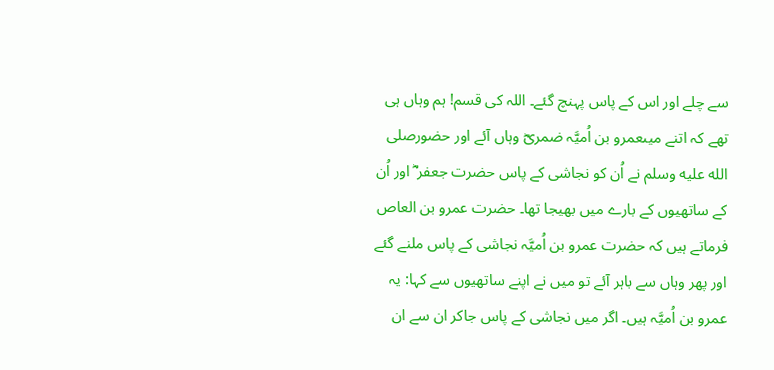سے چلے اور اس کے پاس پہنچ گئے۔ اللہ کی قسم! ہم وہاں ہی تھے کہ اتنے میںعمرو بن اُمیَّہ ضمریؓ وہاں آئے اور حضورصلى الله عليه وسلم نے اُن کو نجاشی کے پاس حضرت جعفر ؓ اور اُن کے ساتھیوں کے بارے میں بھیجا تھا۔ حضرت عمرو بن العاص فرماتے ہیں کہ حضرت عمرو بن اُمیَّہ نجاشی کے پاس ملنے گئے اور پھر وہاں سے باہر آئے تو میں نے اپنے ساتھیوں سے کہا: یہ عمرو بن اُمیَّہ ہیں۔ اگر میں نجاشی کے پاس جاکر ان سے ان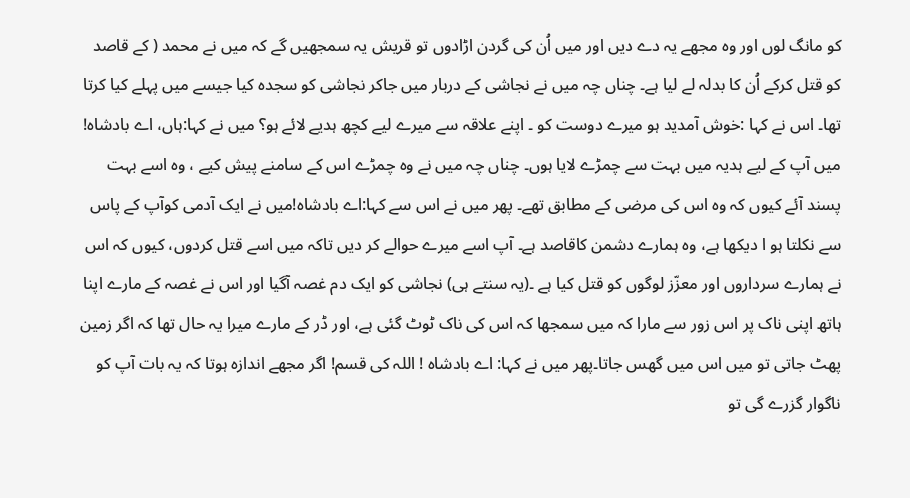کو مانگ لوں اور وہ مجھے یہ دے دیں اور میں اُن کی گردن اڑادوں تو قریش یہ سمجھیں گے کہ میں نے محمد ( کے قاصد کو قتل کرکے اُن کا بدلہ لے لیا ہے۔ چناں چہ میں نے نجاشی کے دربار میں جاکر نجاشی کو سجدہ کیا جیسے میں پہلے کیا کرتا تھا۔ اس نے کہا :خوش آمدید ہو میرے دوست کو ۔ اپنے علاقہ سے میرے لیے کچھ ہدیے لائے ہو؟ میں نے کہا:ہاں، اے بادشاہ! میں آپ کے لیے ہدیہ میں بہت سے چمڑے لایا ہوں۔ چناں چہ میں نے وہ چمڑے اس کے سامنے پیش کیے ، وہ اسے بہت پسند آئے کیوں کہ وہ اس کی مرضی کے مطابق تھے۔ پھر میں نے اس سے کہا:اے بادشاہ!میں نے ایک آدمی کوآپ کے پاس سے نکلتا ہو ا دیکھا ہے، وہ ہمارے دشمن کاقاصد ہے۔ آپ اسے میرے حوالے کر دیں تاکہ میں اسے قتل کردوں، کیوں کہ اس نے ہمارے سرداروں اور معزّز لوگوں کو قتل کیا ہے ۔(یہ سنتے ہی) نجاشی کو ایک دم غصہ آگیا اور اس نے غصہ کے مارے اپنا ہاتھ اپنی ناک پر اس زور سے مارا کہ میں سمجھا کہ اس کی ناک ٹوٹ گئی ہے، اور ڈر کے مارے میرا یہ حال تھا کہ اگر زمین پھٹ جاتی تو میں اس میں گھس جاتا۔پھر میں نے کہا: اے بادشاہ ! اللہ کی قسم! اگر مجھے اندازہ ہوتا کہ یہ بات آپ کو ناگوار گزرے گی تو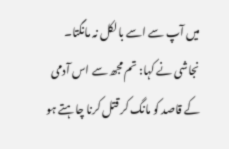میں آپ سے اسے بالکل نہ مانگتا۔ نجاشی نے کہا: تم مجھ سے اس آدمی کے قاصد کو مانگ کر قتل کرنا چاہتے ہو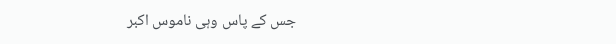جس کے پاس وہی ناموس اکبر